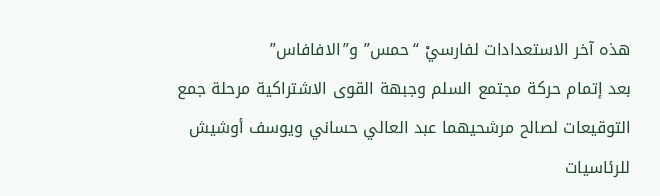هذه آخر الاستعدادات لفارسيْ “حمس” و”الافافاس”
بعد إتمام حركة مجتمع السلم وجبهة القوى الاشتراكية مرحلة جمع التوقيعات لصالح مرشحيهما عبد العالي حساني ويوسف أوشيش للرئاسيات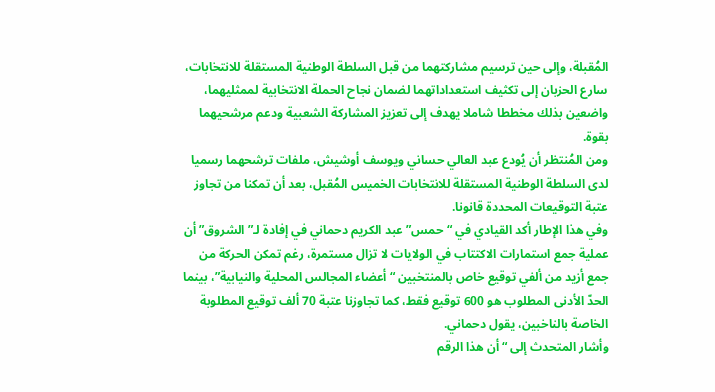المُقبلة، وإلى حين ترسيم مشاركتهما من قبل السلطة الوطنية المستقلة للانتخابات، سارع الحزبان إلى تكثيف استعداداتهما لضمان نجاح الحملة الانتخابية لممثليهما، واضعين بذلك مخططا شاملا يهدف إلى تعزيز المشاركة الشعبية ودعم مرشحيهما بقوة.
ومن المُنتظر أن يُودع عبد العالي حساني ويوسف أوشيش، ملفات ترشحهما رسميا لدى السلطة الوطنية المستقلة للانتخابات الخميس المُقبل، بعد أن تمكنا من تجاوز عتبة التوقيعات المحددة قانونا.
وفي هذا الإطار أكد القيادي في “حمس” عبد الكريم دحماني في إفادة لـ”الشروق” أن عملية جمع استمارات الاكتتاب في الولايات لا تزال مستمرة، رغم تمكن الحركة من جمع أزيد من ألفي توقيع خاص بالمنتخبين “أعضاء المجالس المحلية والنيابية”، بينما الحدّ الأدنى المطلوب هو 600 توقيع فقط، كما تجاوزنا عتبة 70 ألف توقيع المطلوبة الخاصة بالناخبين، يقول دحماني.
وأشار المتحدث إلى “أن هذا الرقم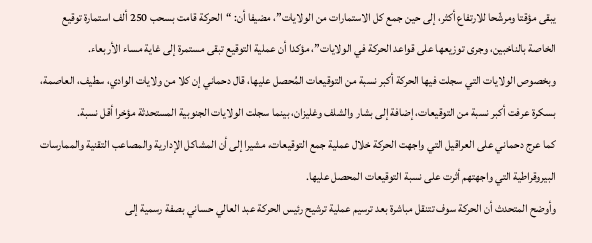يبقى مؤقتا ومرشّحا للارتفاع أكثر، إلى حين جمع كل الاستمارات من الولايات”، مضيفا أن: “الحركة قامت بسحب 250 ألف استمارة توقيع الخاصة بالناخبين، وجرى توزيعها على قواعد الحركة في الولايات”، مؤكدا أن عملية التوقيع تبقى مستمرة إلى غاية مساء الأربعاء.
وبخصوص الولايات التي سجلت فيها الحركة أكبر نسبة من التوقيعات المُحصل عليها، قال دحماني إن كلا من ولايات الوادي، سطيف، العاصمة، بسكرة عرفت أكبر نسبة من التوقيعات، إضافة إلى بشار والشلف وغليزان، بينما سجلت الولايات الجنوبية المستحدثة مؤخرا أقل نسبة.
كما عرج دحماني على العراقيل التي واجهت الحركة خلال عملية جمع التوقيعات، مشيرا إلى أن المشاكل الإدارية والمصاعب التقنية والممارسات البيروقراطية التي واجهتهم أثرت على نسبة التوقيعات المحصل عليها.
وأوضح المتحدث أن الحركة سوف تتنقل مباشرة بعد ترسيم عملية ترشيح رئيس الحركة عبد العالي حساني بصفة رسمية إلى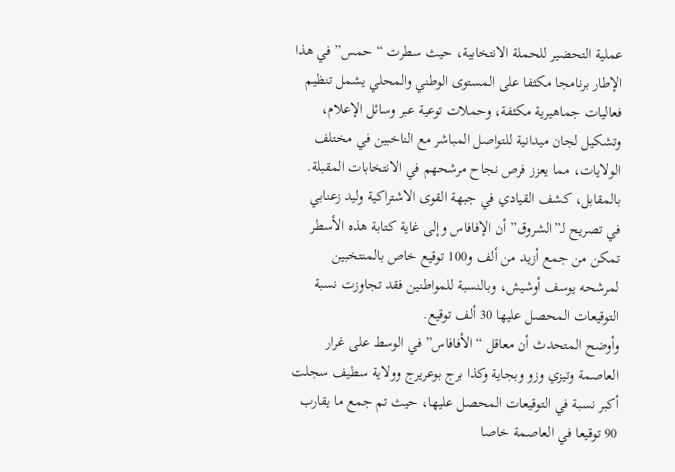عملية التحضير للحملة الانتخابية، حيث سطرت “حمس” في هذا الإطار برنامجا مكثفا على المستوى الوطني والمحلي يشمل تنظيم فعاليات جماهيرية مكثفة، وحملات توعية عبر وسائل الإعلام، وتشكيل لجان ميدانية للتواصل المباشر مع الناخبين في مختلف الولايات، مما يعزز فرص نجاح مرشحهم في الانتخابات المقبلة.
بالمقابل، كشف القيادي في جبهة القوى الاشتراكية وليد زعنابي في تصريح لـ”الشروق” أن الإفافاس وإلى غاية كتابة هذه الأسطر تمكن من جمع أزيد من ألف و100 توقيع خاص بالمنتخبين لمرشحه يوسف أوشيش، وبالنسبة للمواطنين فقد تجاوزت نسبة التوقيعات المحصل عليها 30 ألف توقيع.
وأوضح المتحدث أن معاقل “الأفافاس” في الوسط على غرار العاصمة وتيزي وزو وبجاية وكذا برج بوعريرج وولاية سطيف سجلت أكبر نسبة في التوقيعات المحصل عليها، حيث تم جمع ما يقارب 90 توقيعا في العاصمة خاصا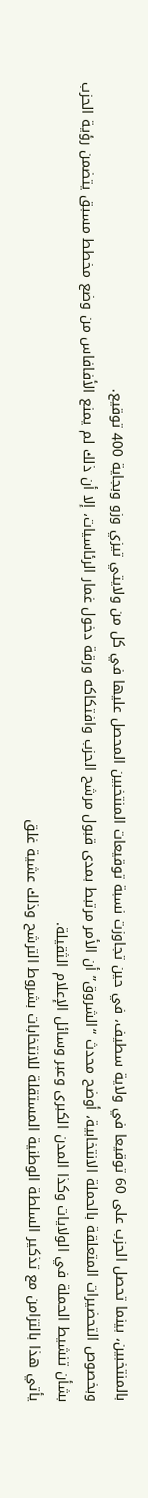بالمنتخبين، بينما تحصل الحزب على 60 توقيعا في ولاية سطيف، في حين تجاوزت نسبة توقيعات المنتخبين المحصل عليها في كل من ولايتي تيزي وزو وبجاية 400 توقيع.
وبخصوص التحضيرات المتعلقة بالحملة الانتخابية، أوضح محدث “الشروق” أن الأمر مرتبط بمدى قبول مرشح الحزب وافتكاكه ورقة دخول غمار الرئاسيات، إلا أن ذلك لم يمنع الأفافاس من وضع مخطط مسبق يتضمن رؤية الحزب بشأن تنشيط الحملة في الولايات وكذا المدن الكبرى وعبر وسائل الإعلام الثقيلة.
يأتي هذا بالتزامن مع تذكير السلطة الوطنية المستقلة للانتخابات بشروط الترشح وذلك عشية غلق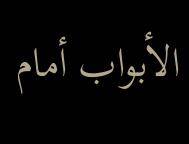الأبواب أمام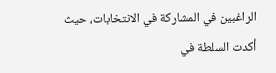الراغبين في المشاركة في الانتخابات، حيث أكدت السلطة في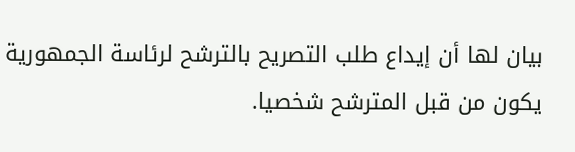بيان لها أن إيداع طلب التصريح بالترشح لرئاسة الجمهورية يكون من قبل المترشح شخصيا.